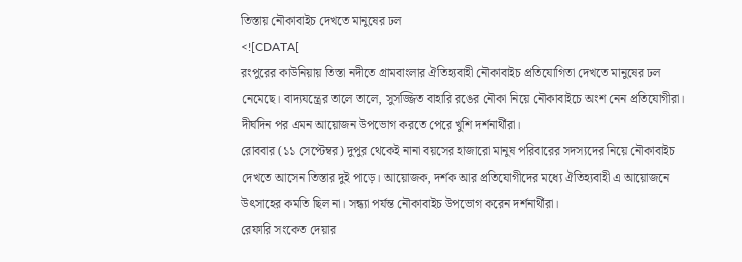তিস্তায় নৌকাবাইচ দেখতে মানুষের ঢল
<![CDATA[
রংপুরের কাউনিয়ায় তিস্তা নদীতে গ্রামবাংলার ঐতিহ্যবাহী নৌকাবাইচ প্রতিযোগিতা দেখতে মানুষের ঢল নেমেছে। বাদ্যযন্ত্রের তালে তালে, সুসজ্জিত বাহারি রঙের নৌকা নিয়ে নৌকাবাইচে অংশ নেন প্রতিযোগীরা। দীর্ঘদিন পর এমন আয়োজন উপভোগ করতে পেরে খুশি দর্শনার্থীরা।
রোববার (১১ সেপ্টেম্বর) দুপুর থেকেই নানা বয়সের হাজারো মানুষ পরিবারের সদস্যদের নিয়ে নৌকাবাইচ দেখতে আসেন তিস্তার দুই পাড়ে। আয়োজক, দর্শক আর প্রতিযোগীদের মধ্যে ঐতিহ্যবাহী এ আয়োজনে উৎসাহের কমতি ছিল না। সন্ধ্যা পর্যন্ত নৌকাবাইচ উপভোগ করেন দর্শনার্থীরা।
রেফারি সংকেত দেয়ার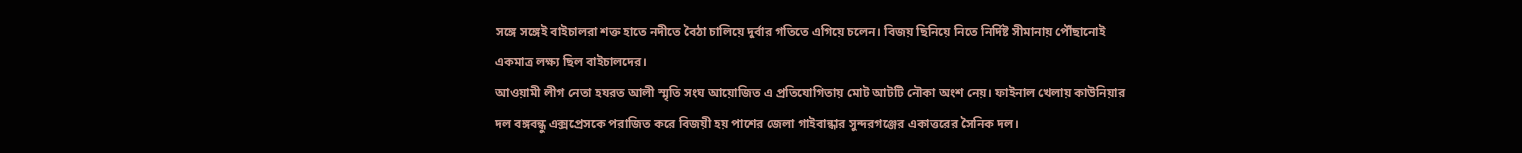সঙ্গে সঙ্গেই বাইচালরা শক্ত হাতে নদীতে বৈঠা চালিয়ে দুর্বার গতিতে এগিয়ে চলেন। বিজয় ছিনিয়ে নিতে নির্দিষ্ট সীমানায় পৌঁছানোই একমাত্র লক্ষ্য ছিল বাইচালদের।
আওয়ামী লীগ নেতা হযরত আলী স্মৃতি সংঘ আয়োজিত এ প্রতিযোগিতায় মোট আটটি নৌকা অংশ নেয়। ফাইনাল খেলায় কাউনিয়ার দল বঙ্গবন্ধু এক্সপ্রেসকে পরাজিত করে বিজয়ী হয় পাশের জেলা গাইবান্ধার সুন্দরগঞ্জের একাত্তরের সৈনিক দল।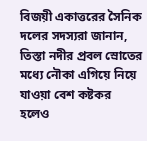বিজয়ী একাত্তরের সৈনিক দলের সদস্যরা জানান, তিস্তা নদীর প্রবল স্রোতের মধ্যে নৌকা এগিয়ে নিয়ে যাওয়া বেশ কষ্টকর হলেও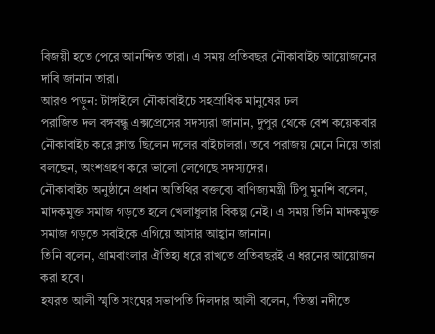বিজয়ী হতে পেরে আনন্দিত তারা। এ সময় প্রতিবছর নৌকাবাইচ আয়োজনের দাবি জানান তারা।
আরও পড়ুন: টাঙ্গাইলে নৌকাবাইচে সহস্রাধিক মানুষের ঢল
পরাজিত দল বঙ্গবন্ধু এক্সপ্রেসের সদস্যরা জানান, দুপুর থেকে বেশ কয়েকবার নৌকাবাইচ করে ক্লান্ত ছিলেন দলের বাইচালরা। তবে পরাজয় মেনে নিয়ে তারা বলছেন, অংশগ্রহণ করে ভালো লেগেছে সদস্যদের।
নৌকাবাইচ অনুষ্ঠানে প্রধান অতিথির বক্তব্যে বাণিজ্যমন্ত্রী টিপু মুনশি বলেন, মাদকমুক্ত সমাজ গড়তে হলে খেলাধুলার বিকল্প নেই। এ সময় তিনি মাদকমুক্ত সমাজ গড়তে সবাইকে এগিয়ে আসার আহ্বান জানান।
তিনি বলেন, গ্রামবাংলার ঐতিহ্য ধরে রাখতে প্রতিবছরই এ ধরনের আয়োজন করা হবে।
হযরত আলী স্মৃতি সংঘের সভাপতি দিলদার আলী বলেন, ‘তিস্তা নদীতে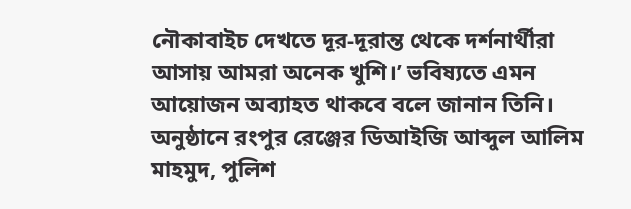নৌকাবাইচ দেখতে দূর-দূরান্ত থেকে দর্শনার্থীরা আসায় আমরা অনেক খুশি।’ ভবিষ্যতে এমন আয়োজন অব্যাহত থাকবে বলে জানান তিনি।
অনুষ্ঠানে রংপুর রেঞ্জের ডিআইজি আব্দুল আলিম মাহমুদ, পুলিশ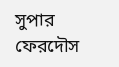সুপার ফেরদৌস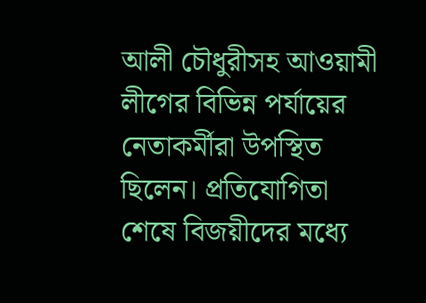আলী চৌধুরীসহ আওয়ামী লীগের বিভিন্ন পর্যায়ের নেতাকর্মীরা উপস্থিত ছিলেন। প্রতিযোগিতা শেষে বিজয়ীদের মধ্যে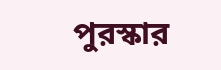পুরস্কার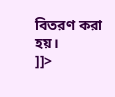বিতরণ করা হয়।
]]>